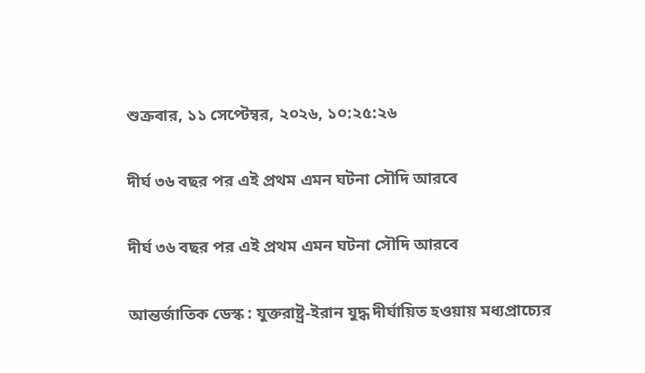শুক্রবার, ১১ সেপ্টেম্বর, ২০২৬, ১০:২৫:২৬

দীর্ঘ ৩৬ বছর পর এই প্রথম এমন ঘটনা সৌদি আরবে

দীর্ঘ ৩৬ বছর পর এই প্রথম এমন ঘটনা সৌদি আরবে

আন্তর্জাতিক ডেস্ক : যুক্তরাষ্ট্র-ইরান যুদ্ধ দীর্ঘায়িত হওয়ায় মধ্যপ্রাচ্যের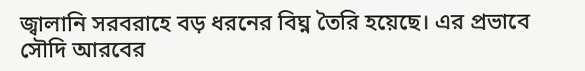জ্বালানি সরবরাহে বড় ধরনের বিঘ্ন তৈরি হয়েছে। এর প্রভাবে সৌদি আরবের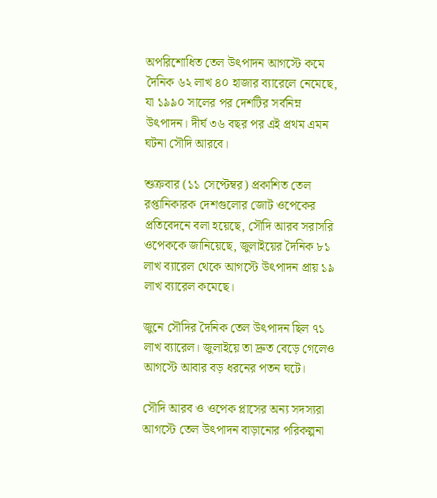অপরিশোধিত তেল উৎপাদন আগস্টে কমে দৈনিক ৬২ লাখ ৪০ হাজার ব্যারেলে নেমেছে, যা ১৯৯০ সালের পর দেশটির সর্বনিম্ন উৎপাদন। দীর্ঘ ৩৬ বছর পর এই প্রথম এমন ঘটনা সৌদি আরবে।

শুক্রবার (১১ সেপ্টেম্বর) প্রকাশিত তেল রপ্তানিকারক দেশগুলোর জোট ওপেকের প্রতিবেদনে বলা হয়েছে, সৌদি আরব সরাসরি ওপেককে জানিয়েছে, জুলাইয়ের দৈনিক ৮১ লাখ ব্যারেল থেকে আগস্টে উৎপাদন প্রায় ১৯ লাখ ব্যারেল কমেছে।

জুনে সৌদির দৈনিক তেল উৎপাদন ছিল ৭১ লাখ ব্যারেল। জুলাইয়ে তা দ্রুত বেড়ে গেলেও আগস্টে আবার বড় ধরনের পতন ঘটে।

সৌদি আরব ও ওপেক প্লাসের অন্য সদস্যরা আগস্টে তেল উৎপাদন বাড়ানোর পরিকল্পনা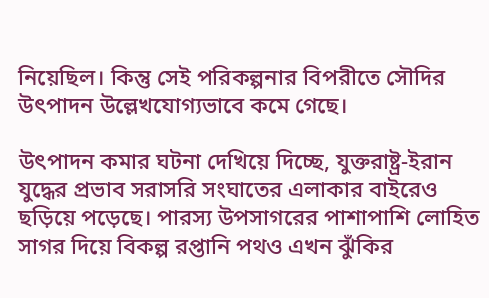নিয়েছিল। কিন্তু সেই পরিকল্পনার বিপরীতে সৌদির উৎপাদন উল্লেখযোগ্যভাবে কমে গেছে।

উৎপাদন কমার ঘটনা দেখিয়ে দিচ্ছে, যুক্তরাষ্ট্র-ইরান যুদ্ধের প্রভাব সরাসরি সংঘাতের এলাকার বাইরেও ছড়িয়ে পড়েছে। পারস্য উপসাগরের পাশাপাশি লোহিত সাগর দিয়ে বিকল্প রপ্তানি পথও এখন ঝুঁকির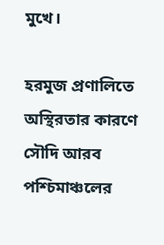মুখে।

হরমুজ প্রণালিতে অস্থিরতার কারণে সৌদি আরব পশ্চিমাঞ্চলের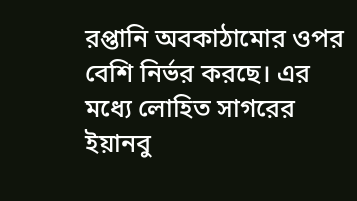রপ্তানি অবকাঠামোর ওপর বেশি নির্ভর করছে। এর মধ্যে লোহিত সাগরের ইয়ানবু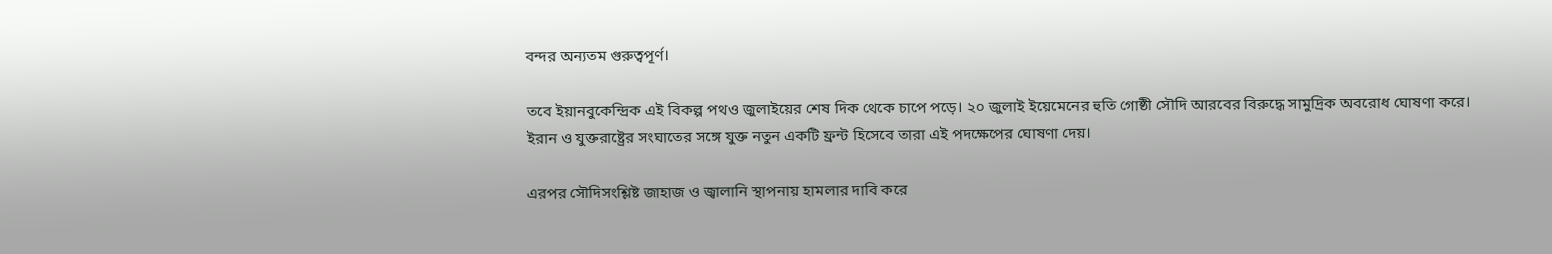বন্দর অন্যতম গুরুত্বপূর্ণ।

তবে ইয়ানবুকেন্দ্রিক এই বিকল্প পথও জুলাইয়ের শেষ দিক থেকে চাপে পড়ে। ২০ জুলাই ইয়েমেনের হুতি গোষ্ঠী সৌদি আরবের বিরুদ্ধে সামুদ্রিক অবরোধ ঘোষণা করে। ইরান ও যুক্তরাষ্ট্রের সংঘাতের সঙ্গে যুক্ত নতুন একটি ফ্রন্ট হিসেবে তারা এই পদক্ষেপের ঘোষণা দেয়।

এরপর সৌদিসংশ্লিষ্ট জাহাজ ও জ্বালানি স্থাপনায় হামলার দাবি করে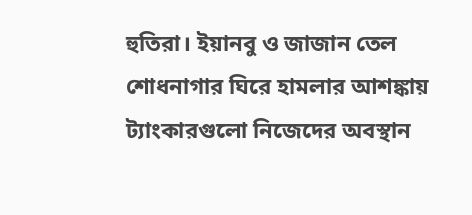হুতিরা। ইয়ানবু ও জাজান তেল শোধনাগার ঘিরে হামলার আশঙ্কায় ট্যাংকারগুলো নিজেদের অবস্থান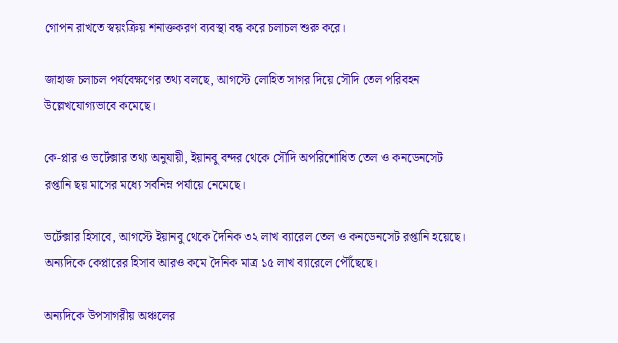গোপন রাখতে স্বয়ংক্রিয় শনাক্তকরণ ব্যবস্থা বন্ধ করে চলাচল শুরু করে।

জাহাজ চলাচল পর্যবেক্ষণের তথ্য বলছে, আগস্টে লোহিত সাগর দিয়ে সৌদি তেল পরিবহন উল্লেখযোগ্যভাবে কমেছে।

কে-প্লার ও ভর্টেক্সার তথ্য অনুযায়ী, ইয়ানবু বন্দর থেকে সৌদি অপরিশোধিত তেল ও কনডেনসেট রপ্তানি ছয় মাসের মধ্যে সর্বনিম্ন পর্যায়ে নেমেছে।

ভর্টেক্সার হিসাবে, আগস্টে ইয়ানবু থেকে দৈনিক ৩২ লাখ ব্যারেল তেল ও কনডেনসেট রপ্তানি হয়েছে। অন্যদিকে কেপ্লারের হিসাব আরও কমে দৈনিক মাত্র ১৫ লাখ ব্যারেলে পৌঁছেছে।

অন্যদিকে উপসাগরীয় অঞ্চলের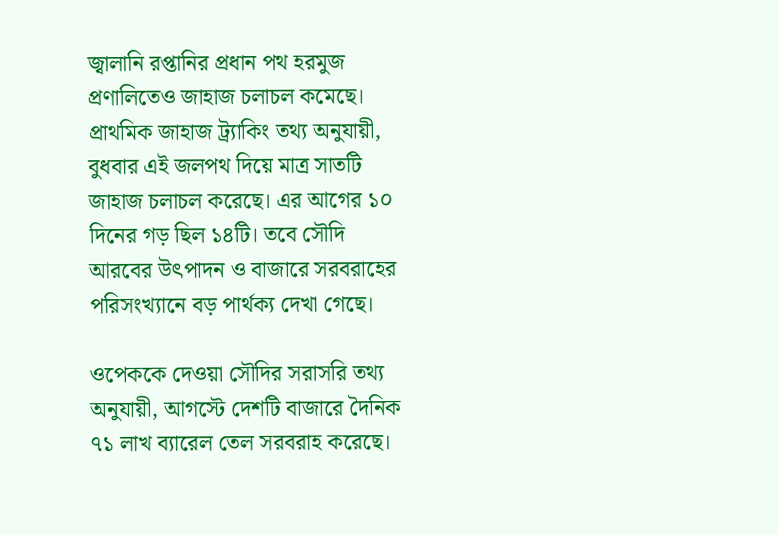জ্বালানি রপ্তানির প্রধান পথ হরমুজ প্রণালিতেও জাহাজ চলাচল কমেছে। প্রাথমিক জাহাজ ট্র্যাকিং তথ্য অনুযায়ী, বুধবার এই জলপথ দিয়ে মাত্র সাতটি জাহাজ চলাচল করেছে। এর আগের ১০ দিনের গড় ছিল ১৪টি। তবে সৌদি আরবের উৎপাদন ও বাজারে সরবরাহের পরিসংখ্যানে বড় পার্থক্য দেখা গেছে।

ওপেককে দেওয়া সৌদির সরাসরি তথ্য অনুযায়ী, আগস্টে দেশটি বাজারে দৈনিক ৭১ লাখ ব্যারেল তেল সরবরাহ করেছে।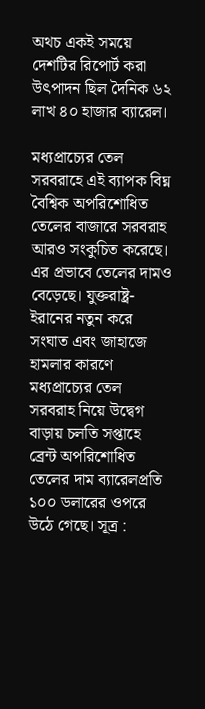অথচ একই সময়ে দেশটির রিপোর্ট করা উৎপাদন ছিল দৈনিক ৬২ লাখ ৪০ হাজার ব্যারেল।

মধ্যপ্রাচ্যের তেল সরবরাহে এই ব্যাপক বিঘ্ন বৈশ্বিক অপরিশোধিত তেলের বাজারে সরবরাহ আরও সংকুচিত করেছে। এর প্রভাবে তেলের দামও বেড়েছে। যুক্তরাষ্ট্র-ইরানের নতুন করে সংঘাত এবং জাহাজে হামলার কারণে মধ্যপ্রাচ্যের তেল সরবরাহ নিয়ে উদ্বেগ বাড়ায় চলতি সপ্তাহে ব্রেন্ট অপরিশোধিত তেলের দাম ব্যারেলপ্রতি ১০০ ডলারের ওপরে উঠে গেছে। সূত্র :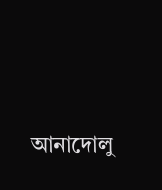আনাদোলু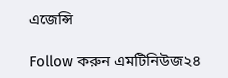এজেন্সি

Follow করুন এমটিনিউজ২৪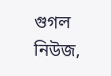গুগল নিউজ,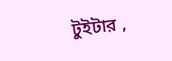টুইটার ,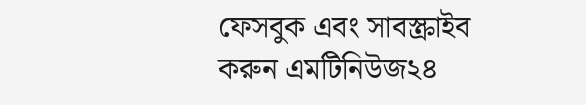ফেসবুক এবং সাবস্ক্রাইব করুন এমটিনিউজ২৪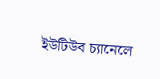ইউটিউব চ্যানেলে